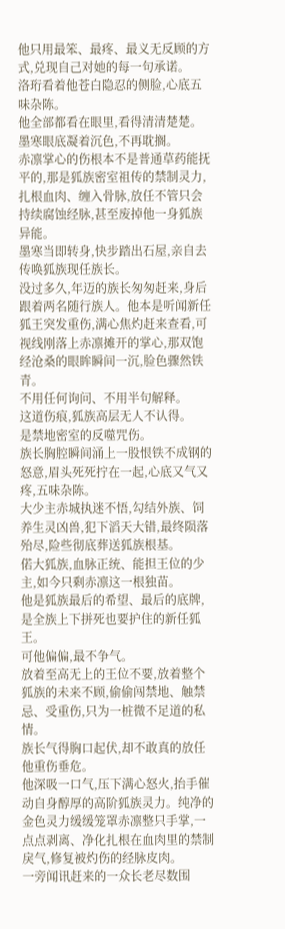他只用最笨、最疼、最义无反顾的方式,兑现自己对她的每一句承诺。
洛珩看着他苍白隐忍的侧脸,心底五味杂陈。
他全部都看在眼里,看得清清楚楚。
墨寒眼底凝着沉色,不再耽搁。
赤凛掌心的伤根本不是普通草药能抚平的,那是狐族密室祖传的禁制灵力,扎根血肉、缠入骨脉,放任不管只会持续腐蚀经脉,甚至废掉他一身狐族异能。
墨寒当即转身,快步踏出石屋,亲自去传唤狐族现任族长。
没过多久,年迈的族长匆匆赶来,身后跟着两名随行族人。他本是听闻新任狐王突发重伤,满心焦灼赶来查看,可视线刚落上赤凛摊开的掌心,那双饱经沧桑的眼眸瞬间一沉,脸色骤然铁青。
不用任何询问、不用半句解释。
这道伤痕,狐族高层无人不认得。
是禁地密室的反噬咒伤。
族长胸腔瞬间涌上一股恨铁不成钢的怒意,眉头死死拧在一起,心底又气又疼,五味杂陈。
大少主赤城执迷不悟,勾结外族、饲养生灵凶兽,犯下滔天大错,最终陨落殆尽,险些彻底葬送狐族根基。
偌大狐族,血脉正统、能担王位的少主,如今只剩赤凛这一根独苗。
他是狐族最后的希望、最后的底牌,是全族上下拼死也要护住的新任狐王。
可他偏偏,最不争气。
放着至高无上的王位不要,放着整个狐族的未来不顾,偷偷闯禁地、触禁忌、受重伤,只为一桩微不足道的私情。
族长气得胸口起伏,却不敢真的放任他重伤垂危。
他深吸一口气,压下满心怒火,抬手催动自身醇厚的高阶狐族灵力。纯净的金色灵力缓缓笼罩赤凛整只手掌,一点点剥离、净化扎根在血肉里的禁制戾气,修复被灼伤的经脉皮肉。
一旁闻讯赶来的一众长老尽数围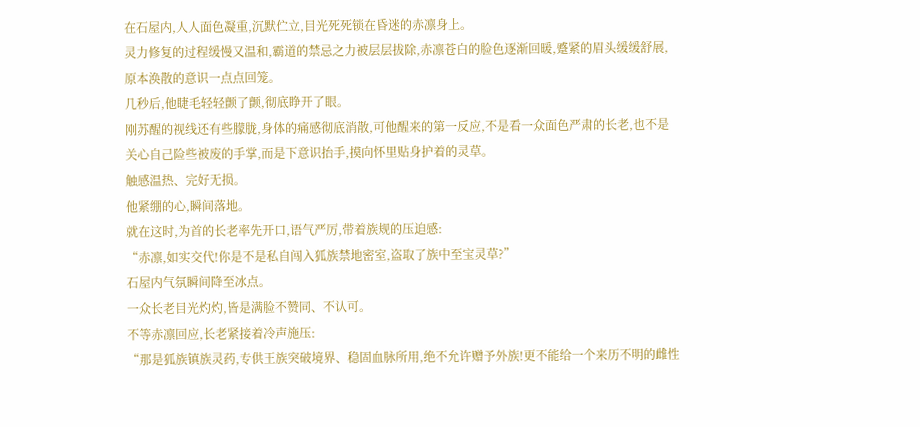在石屋内,人人面色凝重,沉默伫立,目光死死锁在昏迷的赤凛身上。
灵力修复的过程缓慢又温和,霸道的禁忌之力被层层拔除,赤凛苍白的脸色逐渐回暖,蹙紧的眉头缓缓舒展,原本涣散的意识一点点回笼。
几秒后,他睫毛轻轻颤了颤,彻底睁开了眼。
刚苏醒的视线还有些朦胧,身体的痛感彻底消散,可他醒来的第一反应,不是看一众面色严肃的长老,也不是关心自己险些被废的手掌,而是下意识抬手,摸向怀里贴身护着的灵草。
触感温热、完好无损。
他紧绷的心,瞬间落地。
就在这时,为首的长老率先开口,语气严厉,带着族规的压迫感:
“赤凛,如实交代!你是不是私自闯入狐族禁地密室,盗取了族中至宝灵草?”
石屋内气氛瞬间降至冰点。
一众长老目光灼灼,皆是满脸不赞同、不认可。
不等赤凛回应,长老紧接着冷声施压:
“那是狐族镇族灵药,专供王族突破境界、稳固血脉所用,绝不允许赠予外族!更不能给一个来历不明的雌性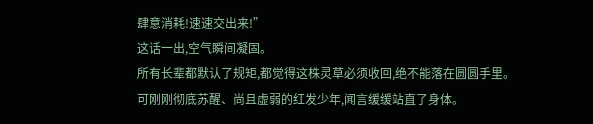肆意消耗!速速交出来!”
这话一出,空气瞬间凝固。
所有长辈都默认了规矩,都觉得这株灵草必须收回,绝不能落在圆圆手里。
可刚刚彻底苏醒、尚且虚弱的红发少年,闻言缓缓站直了身体。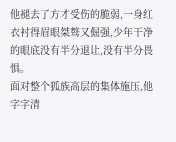他褪去了方才受伤的脆弱,一身红衣衬得眉眼桀骜又倔强,少年干净的眼底没有半分退让,没有半分畏惧。
面对整个狐族高层的集体施压,他字字清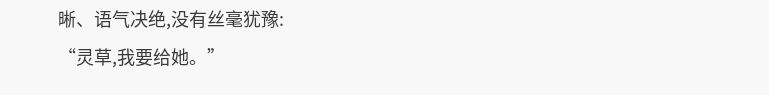晰、语气决绝,没有丝毫犹豫:
“灵草,我要给她。”